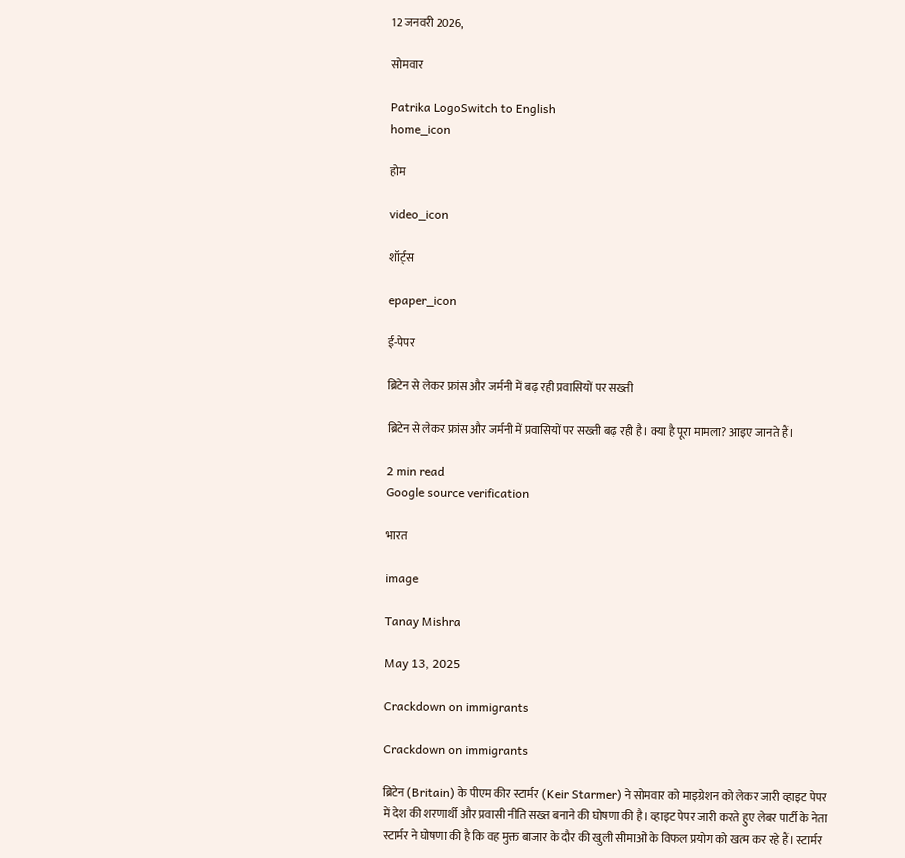12 जनवरी 2026,

सोमवार

Patrika LogoSwitch to English
home_icon

होम

video_icon

शॉर्ट्स

epaper_icon

ई-पेपर

ब्रिटेन से लेकर फ्रांस और जर्मनी में बढ़ रही प्रवासियों पर सख्ती

ब्रिटेन से लेकर फ्रांस और जर्मनी में प्रवासियों पर सख्ती बढ़ रही है। क्या है पूरा मामला? आइए जानते हैं।

2 min read
Google source verification

भारत

image

Tanay Mishra

May 13, 2025

Crackdown on immigrants

Crackdown on immigrants

ब्रिटेन (Britain) के पीएम कीर स्टार्मर (Keir Starmer) ने सोमवार को माइग्रेशन को लेकर जारी व्हाइट पेपर में देश की शरणार्थी और प्रवासी नीति सख्त बनाने की घोषणा की है। व्हाइट पेपर जारी करते हुए लेबर पार्टी के नेता स्टार्मर ने घोषणा की है कि वह मुक्त बाजार के दौर की खुली सीमाओं के विफल प्रयोग को खत्म कर रहे हैं। स्टार्मर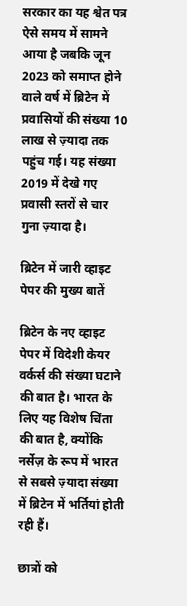सरकार का यह श्वेत पत्र ऐसे समय में सामने आया है जबकि जून 2023 को समाप्त होने वाले वर्ष में ब्रिटेन में प्रवासियों की संख्या 10 लाख से ज़्यादा तक पहुंच गई। यह संख्या 2019 में देखे गए प्रवासी स्तरों से चार गुना ज़्यादा है।

ब्रिटेन में जारी व्हाइट पेपर की मुख्य बातें

ब्रिटेन के नए व्हाइट पेपर में विदेशी केयर वर्कर्स की संख्या घटाने की बात है। भारत के लिए यह विशेष चिंता की बात है, क्योंकि नर्सेज़ के रूप में भारत से सबसे ज़्यादा संख्या में ब्रिटेन में भर्तियां होती रही हैं।

छात्रों को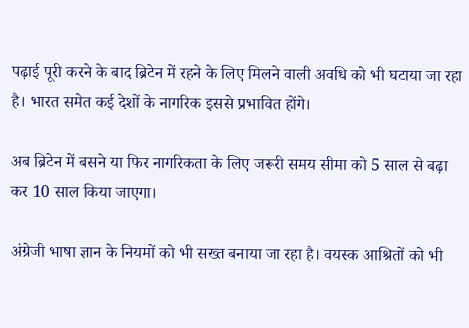पढ़ाई पूरी करने के बाद ब्रिटेन में रहने के लिए मिलने वाली अवधि को भी घटाया जा रहा है। भारत समेत कई देशों के नागरिक इससे प्रभावित होंगे।

अब ब्रिटेन में बसने या फिर नागरिकता के लिए जरूरी समय सीमा को 5 साल से बढ़ा कर 10 साल किया जाएगा।

अंग्रेजी भाषा ज्ञान के नियमों को भी सख्त बनाया जा रहा है। वयस्क आश्रितों को भी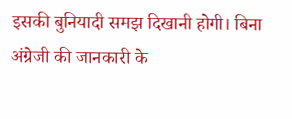इसकी बुनियादी समझ दिखानी होगी। बिना अंग्रेजी की जानकारी के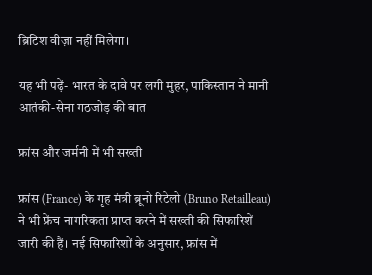ब्रिटिश वीज़ा नहीं मिलेगा।

यह भी पढ़ें- भारत के दावे पर लगी मुहर, पाकिस्तान ने मानी आतंकी-सेना गठजोड़ की बात

फ्रांस और जर्मनी में भी सख्ती

फ्रांस (France) के गृह मंत्री ब्रूनो रिटेलो (Bruno Retailleau) ने भी फ्रेंच नागरिकता प्राप्त करने में सख्ती की सिफारिशें जारी की हैं। नई सिफारिशों के अनुसार, फ्रांस में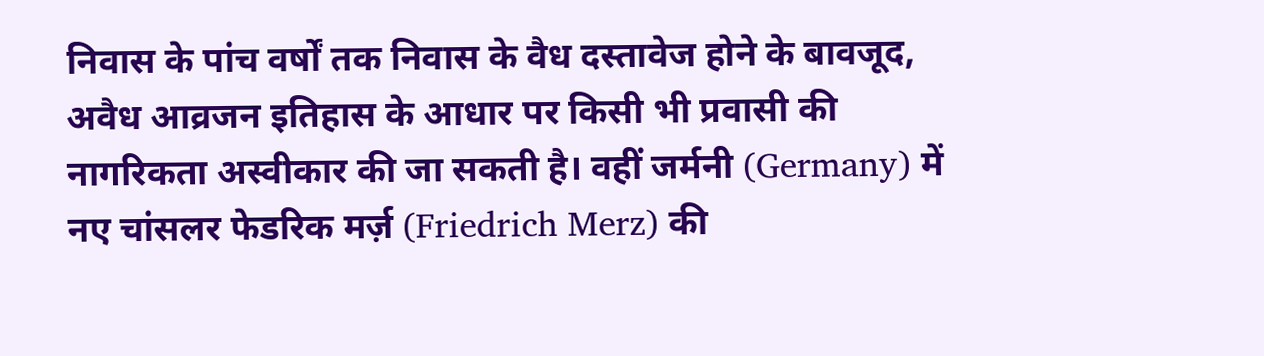निवास के पांच वर्षों तक निवास के वैध दस्तावेज होने के बावजूद, अवैध आव्रजन इतिहास के आधार पर किसी भी प्रवासी की नागरिकता अस्वीकार की जा सकती है। वहीं जर्मनी (Germany) में नए चांसलर फेडरिक मर्ज़ (Friedrich Merz) की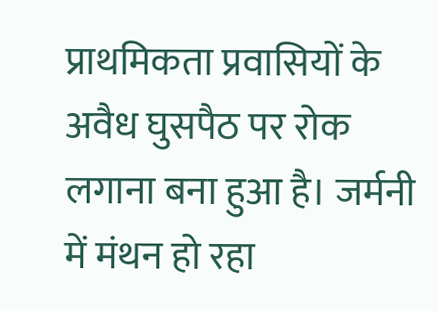प्राथमिकता प्रवासियों के अवैध घुसपैठ पर रोक लगाना बना हुआ है। जर्मनी में मंथन हो रहा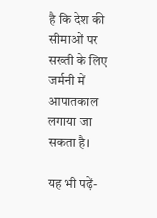है कि देश की सीमाओं पर सख्ती के लिए जर्मनी में आपातकाल लगाया जा सकता है।

यह भी पढ़ें-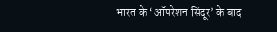भारत के ‘ऑपरेशन सिंदूर’ के बाद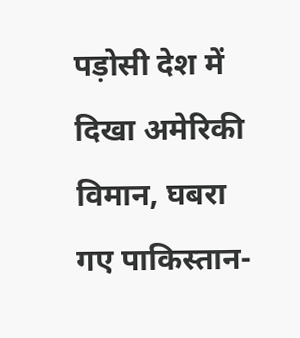पड़ोसी देश में दिखा अमेरिकी विमान, घबरा गए पाकिस्तान-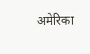अमेरिका